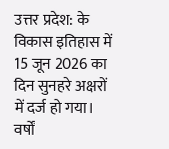उत्तर प्रदेश: के विकास इतिहास में 15 जून 2026 का दिन सुनहरे अक्षरों में दर्ज हो गया। वर्षों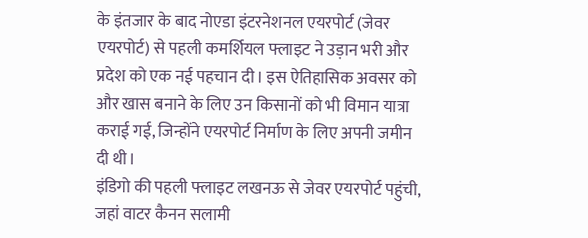के इंतजार के बाद नोएडा इंटरनेशनल एयरपोर्ट (जेवर एयरपोर्ट) से पहली कमर्शियल फ्लाइट ने उड़ान भरी और प्रदेश को एक नई पहचान दी। इस ऐतिहासिक अवसर को और खास बनाने के लिए उन किसानों को भी विमान यात्रा कराई गई, जिन्होंने एयरपोर्ट निर्माण के लिए अपनी जमीन दी थी।
इंडिगो की पहली फ्लाइट लखनऊ से जेवर एयरपोर्ट पहुंची, जहां वाटर कैनन सलामी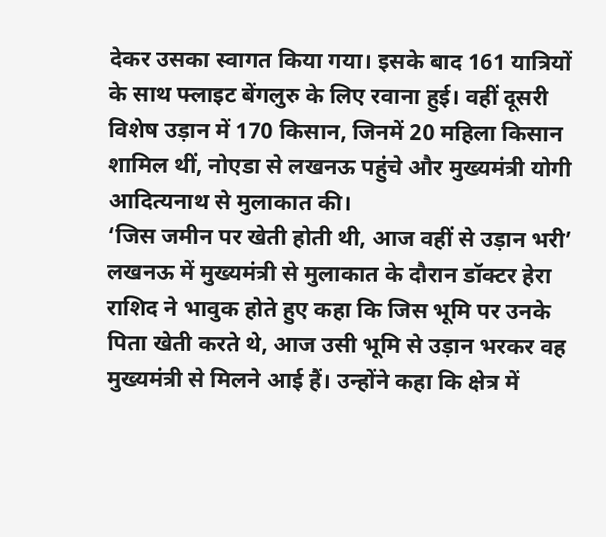देकर उसका स्वागत किया गया। इसके बाद 161 यात्रियों के साथ फ्लाइट बेंगलुरु के लिए रवाना हुई। वहीं दूसरी विशेष उड़ान में 170 किसान, जिनमें 20 महिला किसान शामिल थीं, नोएडा से लखनऊ पहुंचे और मुख्यमंत्री योगी आदित्यनाथ से मुलाकात की।
‘जिस जमीन पर खेती होती थी, आज वहीं से उड़ान भरी’
लखनऊ में मुख्यमंत्री से मुलाकात के दौरान डॉक्टर हेरा राशिद ने भावुक होते हुए कहा कि जिस भूमि पर उनके पिता खेती करते थे, आज उसी भूमि से उड़ान भरकर वह मुख्यमंत्री से मिलने आई हैं। उन्होंने कहा कि क्षेत्र में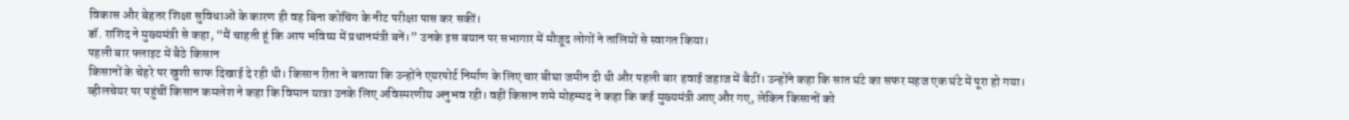विकास और बेहतर शिक्षा सुविधाओं के कारण ही वह बिना कोचिंग के नीट परीक्षा पास कर सकीं।
डॉ. राशिद ने मुख्यमंत्री से कहा, “मैं चाहती हूं कि आप भविष्य में प्रधानमंत्री बनें।” उनके इस बयान पर सभागार में मौजूद लोगों ने तालियों से स्वागत किया।
पहली बार फ्लाइट में बैठे किसान
किसानों के चेहरे पर खुशी साफ दिखाई दे रही थी। किसान रीता ने बताया कि उन्होंने एयरपोर्ट निर्माण के लिए चार बीघा जमीन दी थी और पहली बार हवाई जहाज में बैठीं। उन्होंने कहा कि सात घंटे का सफर महज एक घंटे में पूरा हो गया।
व्हीलचेयर पर पहुंचीं किसान कमलेश ने कहा कि विमान यात्रा उनके लिए अविस्मरणीय अनुभव रही। वहीं किसान शमे मोहम्मद ने कहा कि कई मुख्यमंत्री आए और गए, लेकिन किसानों को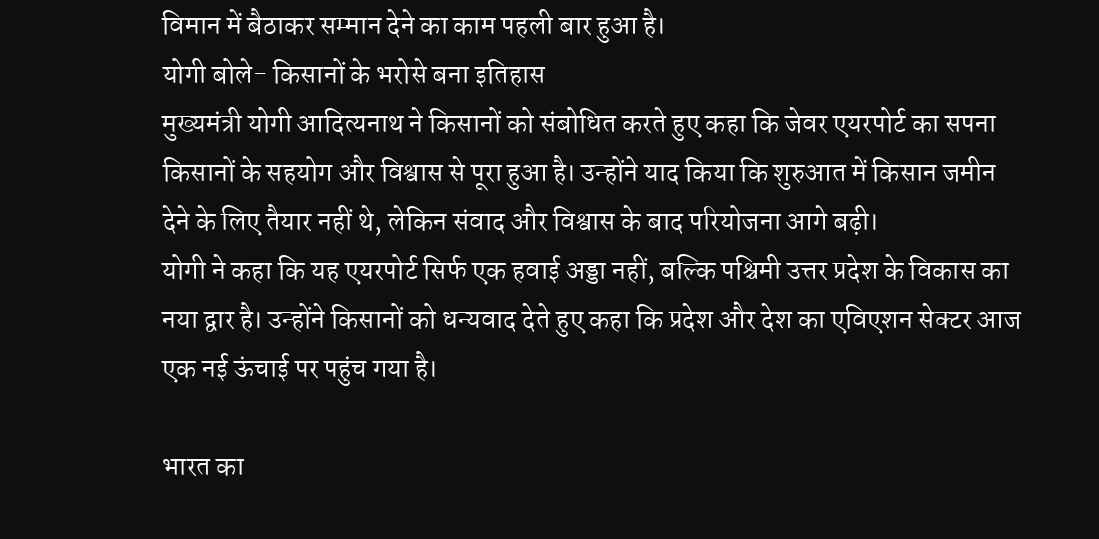विमान में बैठाकर सम्मान देने का काम पहली बार हुआ है।
योगी बोले- किसानों के भरोसे बना इतिहास
मुख्यमंत्री योगी आदित्यनाथ ने किसानों को संबोधित करते हुए कहा कि जेवर एयरपोर्ट का सपना किसानों के सहयोग और विश्वास से पूरा हुआ है। उन्होंने याद किया कि शुरुआत में किसान जमीन देने के लिए तैयार नहीं थे, लेकिन संवाद और विश्वास के बाद परियोजना आगे बढ़ी।
योगी ने कहा कि यह एयरपोर्ट सिर्फ एक हवाई अड्डा नहीं, बल्कि पश्चिमी उत्तर प्रदेश के विकास का नया द्वार है। उन्होंने किसानों को धन्यवाद देते हुए कहा कि प्रदेश और देश का एविएशन सेक्टर आज एक नई ऊंचाई पर पहुंच गया है।

भारत का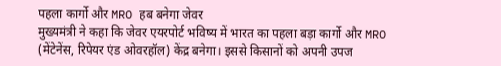पहला कार्गो और MRO हब बनेगा जेवर
मुख्यमंत्री ने कहा कि जेवर एयरपोर्ट भविष्य में भारत का पहला बड़ा कार्गो और MRO (मेंटेनेंस, रिपेयर एंड ओवरहॉल) केंद्र बनेगा। इससे किसानों को अपनी उपज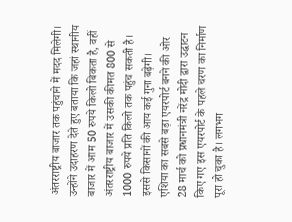अंतरराष्ट्रीय बाजार तक पहुंचाने में मदद मिलेगी।
उन्होंने उदाहरण देते हुए बताया कि जहां स्थानीय बाजार में आम 50 रुपये किलो बिकता है, वहीं अंतरराष्ट्रीय बाजार में उसकी कीमत 800 से 1000 रुपये प्रति किलो तक पहुंच सकती है। इससे किसानों की आय कई गुना बढ़ेगी।
एशिया का सबसे बड़ा एयरपोर्ट बनने की ओर
28 मार्च को प्रधानमंत्री नरेंद्र मोदी द्वारा उद्घाटन किए गए इस एयरपोर्ट के पहले चरण का निर्माण पूरा हो चुका है। लगभग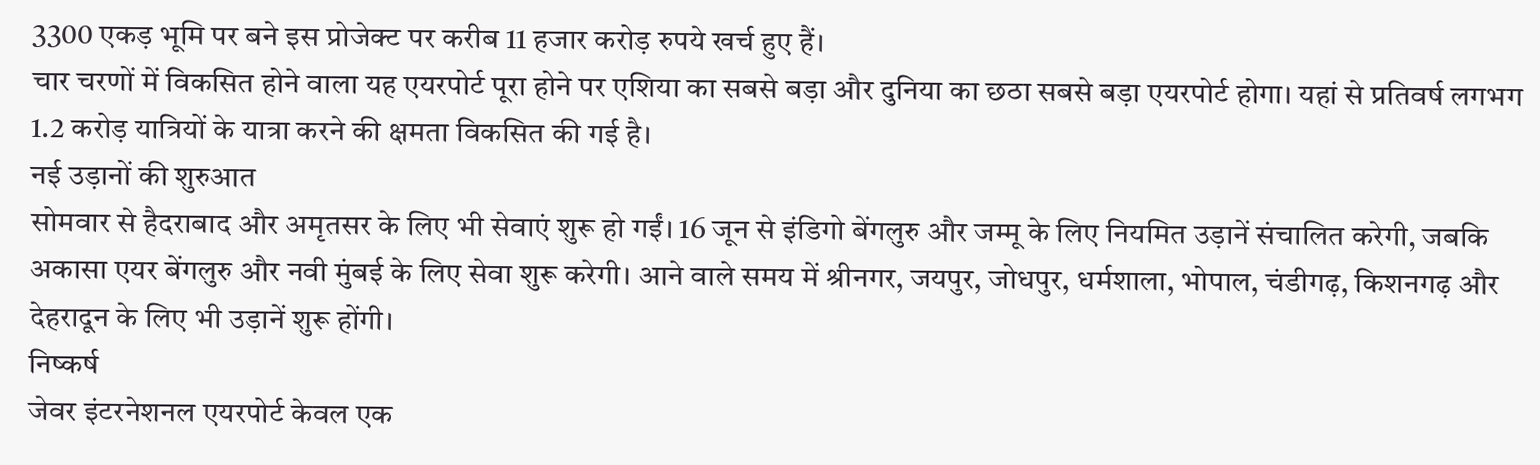3300 एकड़ भूमि पर बने इस प्रोजेक्ट पर करीब 11 हजार करोड़ रुपये खर्च हुए हैं।
चार चरणों में विकसित होने वाला यह एयरपोर्ट पूरा होने पर एशिया का सबसे बड़ा और दुनिया का छठा सबसे बड़ा एयरपोर्ट होगा। यहां से प्रतिवर्ष लगभग 1.2 करोड़ यात्रियों के यात्रा करने की क्षमता विकसित की गई है।
नई उड़ानों की शुरुआत
सोमवार से हैदराबाद और अमृतसर के लिए भी सेवाएं शुरू हो गईं। 16 जून से इंडिगो बेंगलुरु और जम्मू के लिए नियमित उड़ानें संचालित करेगी, जबकि अकासा एयर बेंगलुरु और नवी मुंबई के लिए सेवा शुरू करेगी। आने वाले समय में श्रीनगर, जयपुर, जोधपुर, धर्मशाला, भोपाल, चंडीगढ़, किशनगढ़ और देहरादून के लिए भी उड़ानें शुरू होंगी।
निष्कर्ष
जेवर इंटरनेशनल एयरपोर्ट केवल एक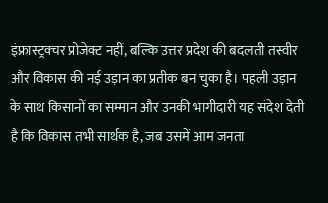इंफ्रास्ट्रक्चर प्रोजेक्ट नहीं, बल्कि उत्तर प्रदेश की बदलती तस्वीर और विकास की नई उड़ान का प्रतीक बन चुका है। पहली उड़ान के साथ किसानों का सम्मान और उनकी भागीदारी यह संदेश देती है कि विकास तभी सार्थक है, जब उसमें आम जनता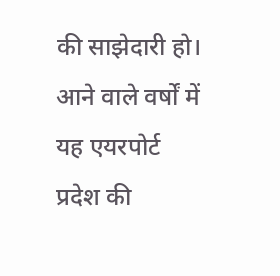की साझेदारी हो। आने वाले वर्षों में यह एयरपोर्ट प्रदेश की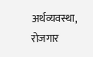अर्थव्यवस्था, रोजगार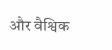और वैश्विक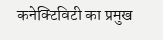कनेक्टिविटी का प्रमुख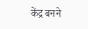केंद्र बनने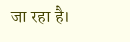जा रहा है।